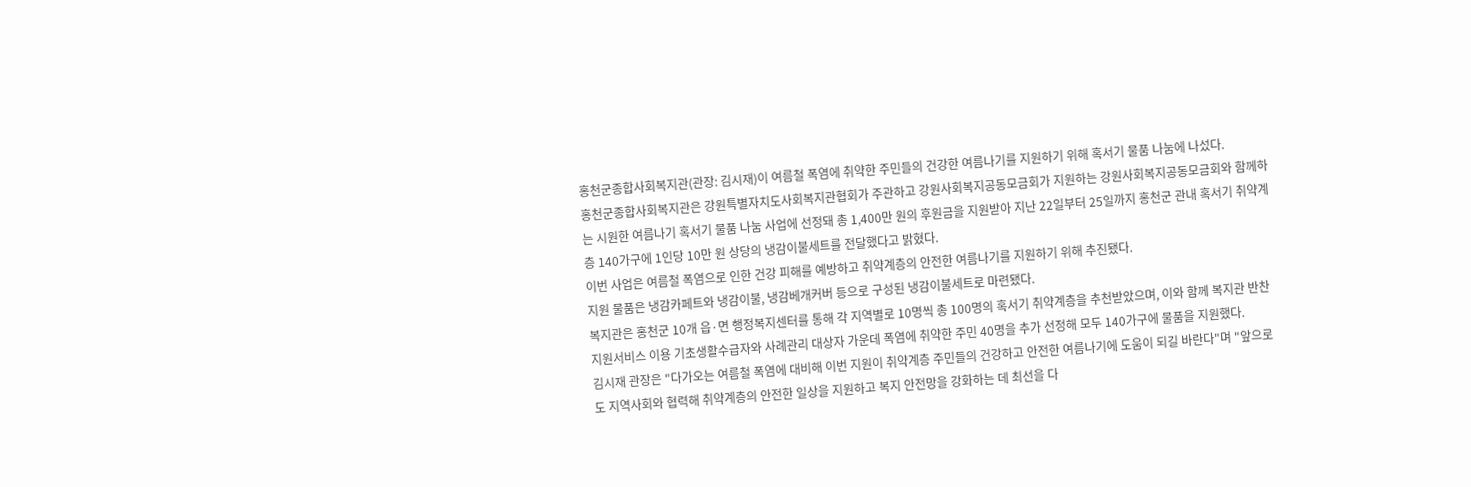홍천군종합사회복지관(관장: 김시재)이 여름철 폭염에 취약한 주민들의 건강한 여름나기를 지원하기 위해 혹서기 물품 나눔에 나섰다.
홍천군종합사회복지관은 강원특별자치도사회복지관협회가 주관하고 강원사회복지공동모금회가 지원하는 강원사회복지공동모금회와 함께하는 시원한 여름나기 혹서기 물품 나눔 사업에 선정돼 총 1,400만 원의 후원금을 지원받아 지난 22일부터 25일까지 홍천군 관내 혹서기 취약계층 140가구에 1인당 10만 원 상당의 냉감이불세트를 전달했다고 밝혔다.
이번 사업은 여름철 폭염으로 인한 건강 피해를 예방하고 취약계층의 안전한 여름나기를 지원하기 위해 추진됐다.
지원 물품은 냉감카페트와 냉감이불, 냉감베개커버 등으로 구성된 냉감이불세트로 마련됐다.
복지관은 홍천군 10개 읍·면 행정복지센터를 통해 각 지역별로 10명씩 총 100명의 혹서기 취약계층을 추천받았으며, 이와 함께 복지관 반찬지원서비스 이용 기초생활수급자와 사례관리 대상자 가운데 폭염에 취약한 주민 40명을 추가 선정해 모두 140가구에 물품을 지원했다.
김시재 관장은 "다가오는 여름철 폭염에 대비해 이번 지원이 취약계층 주민들의 건강하고 안전한 여름나기에 도움이 되길 바란다"며 "앞으로도 지역사회와 협력해 취약계층의 안전한 일상을 지원하고 복지 안전망을 강화하는 데 최선을 다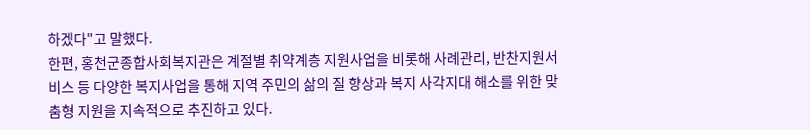하겠다"고 말했다.
한편, 홍천군종합사회복지관은 계절별 취약계층 지원사업을 비롯해 사례관리, 반찬지원서비스 등 다양한 복지사업을 통해 지역 주민의 삶의 질 향상과 복지 사각지대 해소를 위한 맞춤형 지원을 지속적으로 추진하고 있다.